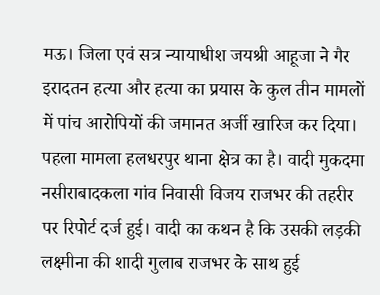मऊ। जिला एवं सत्र न्यायाधीश जयश्री आहूजा ने गैर इरादतन हत्या और हत्या का प्रयास के कुल तीन मामलों में पांच आरोपियों की जमानत अर्जी खारिज कर दिया। पहला मामला हलधरपुर थाना क्षेत्र का है। वादी मुकदमा नसीराबादकला गांव निवासी विजय राजभर की तहरीर पर रिपोर्ट दर्ज हुई। वादी का कथन है कि उसकी लड़की लक्ष्मीना की शादी गुलाब राजभर के साथ हुई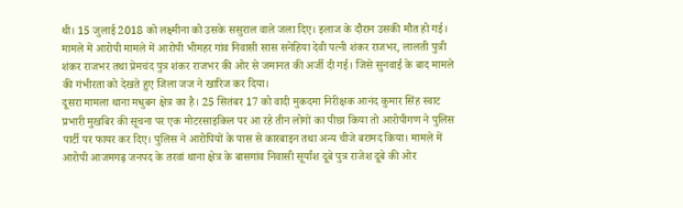थी। 15 जुलाई 2018 को लक्ष्मीना को उसके ससुराल वाले जला दिए। इलाज के दौरान उसकी मौत हो गई। मामले में आरोपी मामले में आरोपी भीमहर गांव निवासी सास सनेहिया देवी पत्नी शंकर राजभर, लालती पुत्री शंकर राजभर तथा प्रेमचंद पुत्र शंकर राजभर की ओर से जमानत की अर्जी दी गई। जिसे सुनवाई के बाद मामले की गंभीरता को देखते हुए जिला जज ने खारिज कर दिया।
दूसरा मामला थाना मधुबन क्षेत्र का है। 25 सितंबर 17 को वादी मुकदमा निरीक्षक आनंद कुमार सिंह स्वाट प्रभारी मुखबिर की सूचना पर एक मोटरसाइकिल पर आ रहे तीन लोगों का पीछा किया तो आरोपीगण ने पुलिस पार्टी पर फायर कर दिए। पुलिस ने आरोपियों के पास से कारबाइन तथा अन्य चीजे बरामद किया। मामले में आरोपी आजमगढ़ जनपद के तरवां थाना क्षेत्र के बासगांव निवासी सूर्यांश दूबे पुत्र राजेश दूबे की ओर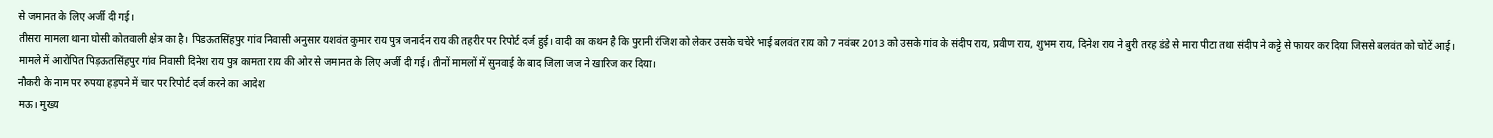से जमानत के लिए अर्जी दी गई।
तीसरा मामला थाना घोसी कोतवाली क्षेत्र का है। पिडऊतसिंहपुर गांव निवासी अनुसार यशवंत कुमार राय पुत्र जनार्दन राय की तहरीर पर रिपोर्ट दर्ज हुई। वादी का कथन है कि पुरानी रंजिश को लेकर उसके चचेरे भाई बलवंत राय को 7 नवंबर 2013 को उसके गांव के संदीप राय, प्रवीण राय, शुभम राय, दिनेश राय ने बुरी तरह डंडे से मारा पीटा तथा संदीप ने कट्टे से फायर कर दिया जिससे बलवंत को चोटें आई। मामले में आरोपित पिड़ऊतसिंहपुर गांव निवासी दिनेश राय पुत्र कामता राय की ओर से जमानत के लिए अर्जी दी गई। तीनों मामलों में सुनवाई के बाद जिला जज ने खारिज कर दिया।
नौकरी के नाम पर रुपया हड़पने में चार पर रिपोर्ट दर्ज करने का आदेश
मऊ। मुख्य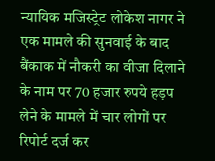न्यायिक मजिस्ट्रेट लोकेश नागर ने एक मामले की सुनवाई के बाद बैंकाक में नौकरी का वीजा दिलाने के नाम पर 70 हजार रुपये हड़प लेने के मामले में चार लोगों पर रिपोर्ट दर्ज कर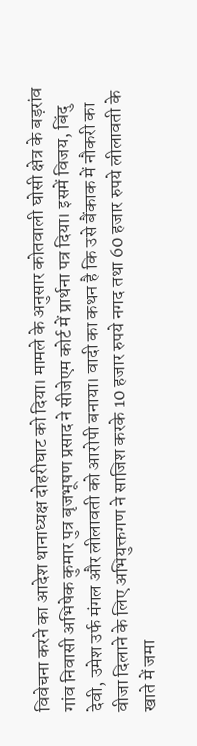विवेचना करने का आदेश थानाध्यक्ष दोहरीघाट को दिया। मामले के अनुसार कोतवाली घोसी क्षेत्र के बड़रांव गांव निवासी अभिषेक कुमार पुत्र बृजभूषण प्रसाद ने सीजेएम कोर्ट में प्रार्थना पत्र दिया। इसमें विजय, बिंदु देवी, उमेश उर्फ मंगल और लीलावती को आरोपी बनाया। वादी का कथन है कि उसे बैंकाक में नौकरी का वीजा दिलाने के लिए अभियुक्तगण ने साजिश करके 10 हजार रुपये नगद तथा 60 हजार रुपये लीलावती के खाते में जमा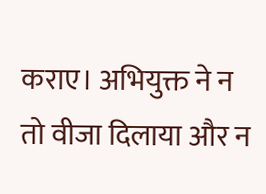कराए। अभियुक्त ने न तो वीजा दिलाया और न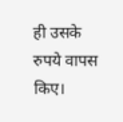ही उसके रुपये वापस किए।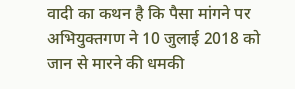वादी का कथन है कि पैसा मांगने पर अभियुक्तगण ने 10 जुलाई 2018 को जान से मारने की धमकी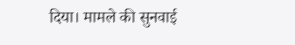दिया। मामले की सुनवाई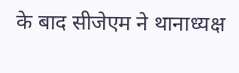के बाद सीजेएम ने थानाध्यक्ष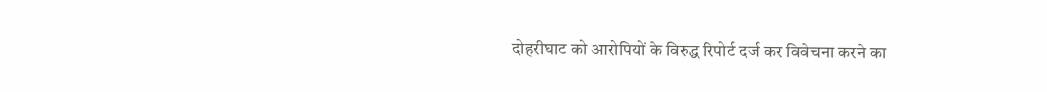दोहरीघाट को आरोपियों के विरुद्ध रिपोर्ट दर्ज कर विवेचना करने का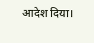आदेश दिया।